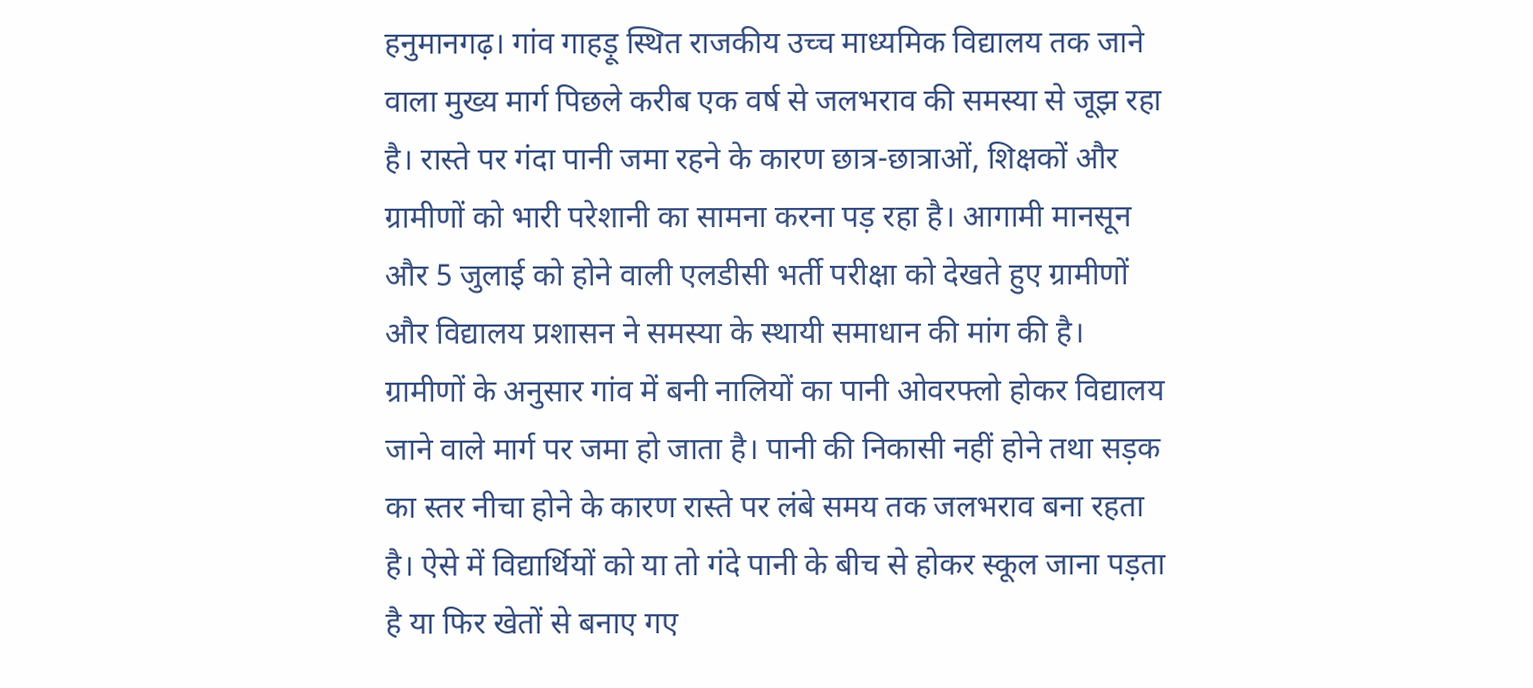हनुमानगढ़। गांव गाहड़ू स्थित राजकीय उच्च माध्यमिक विद्यालय तक जाने वाला मुख्य मार्ग पिछले करीब एक वर्ष से जलभराव की समस्या से जूझ रहा है। रास्ते पर गंदा पानी जमा रहने के कारण छात्र-छात्राओं, शिक्षकों और ग्रामीणों को भारी परेशानी का सामना करना पड़ रहा है। आगामी मानसून और 5 जुलाई को होने वाली एलडीसी भर्ती परीक्षा को देखते हुए ग्रामीणों और विद्यालय प्रशासन ने समस्या के स्थायी समाधान की मांग की है। ग्रामीणों के अनुसार गांव में बनी नालियों का पानी ओवरफ्लो होकर विद्यालय जाने वाले मार्ग पर जमा हो जाता है। पानी की निकासी नहीं होने तथा सड़क का स्तर नीचा होने के कारण रास्ते पर लंबे समय तक जलभराव बना रहता है। ऐसे में विद्यार्थियों को या तो गंदे पानी के बीच से होकर स्कूल जाना पड़ता है या फिर खेतों से बनाए गए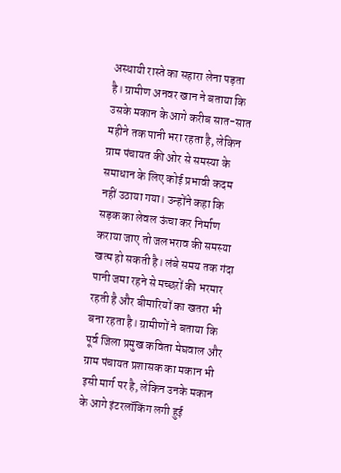अस्थायी रास्ते का सहारा लेना पड़ता है। ग्रामीण अनवर खान ने बताया कि उसके मकान के आगे करीब सात-सात महीने तक पानी भरा रहता है, लेकिन ग्राम पंचायत की ओर से समस्या के समाधान के लिए कोई प्रभावी कदम नहीं उठाया गया। उन्होंने कहा कि सड़क का लेवल ऊंचा कर निर्माण कराया जाए तो जलभराव की समस्या खत्म हो सकती है। लंबे समय तक गंदा पानी जमा रहने से मच्छरों की भरमार रहती है और बीमारियों का खतरा भी बना रहता है। ग्रामीणों ने बताया कि पूर्व जिला प्रमुख कविता मेघवाल और ग्राम पंचायत प्रशासक का मकान भी इसी मार्ग पर है, लेकिन उनके मकान के आगे इंटरलॉकिंग लगी हुई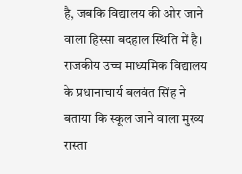है, जबकि विद्यालय की ओर जाने वाला हिस्सा बदहाल स्थिति में है। राजकीय उच्च माध्यमिक विद्यालय के प्रधानाचार्य बलवंत सिंह ने बताया कि स्कूल जाने वाला मुख्य रास्ता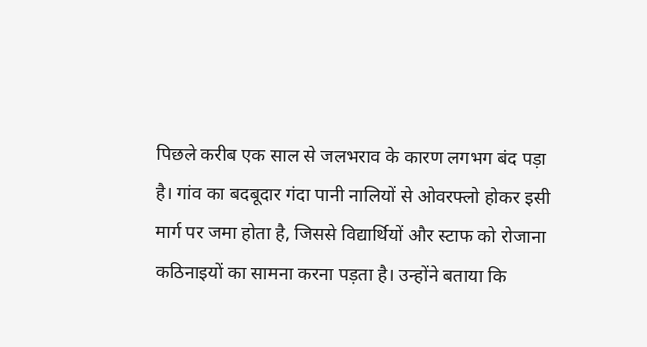पिछले करीब एक साल से जलभराव के कारण लगभग बंद पड़ा है। गांव का बदबूदार गंदा पानी नालियों से ओवरफ्लो होकर इसी मार्ग पर जमा होता है, जिससे विद्यार्थियों और स्टाफ को रोजाना कठिनाइयों का सामना करना पड़ता है। उन्होंने बताया कि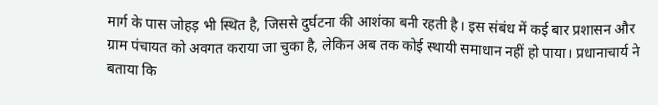मार्ग के पास जोहड़ भी स्थित है, जिससे दुर्घटना की आशंका बनी रहती है। इस संबंध में कई बार प्रशासन और ग्राम पंचायत को अवगत कराया जा चुका है, लेकिन अब तक कोई स्थायी समाधान नहीं हो पाया। प्रधानाचार्य ने बताया कि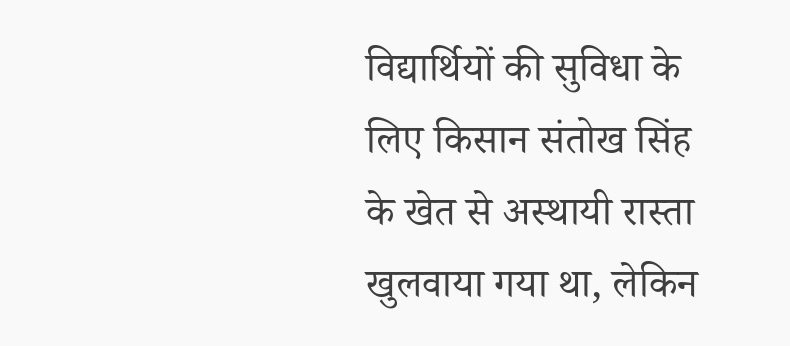विद्यार्थियों की सुविधा के लिए किसान संतोख सिंह के खेत से अस्थायी रास्ता खुलवाया गया था, लेकिन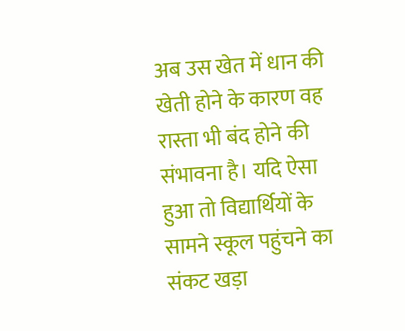अब उस खेत में धान की खेती होने के कारण वह रास्ता भी बंद होने की संभावना है। यदि ऐसा हुआ तो विद्यार्थियों के सामने स्कूल पहुंचने का संकट खड़ा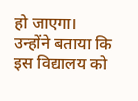हो जाएगा। उन्होंने बताया कि इस विद्यालय को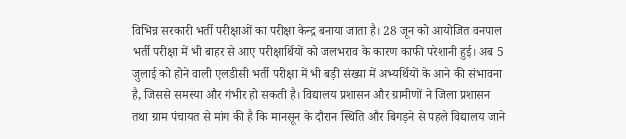विभिन्न सरकारी भर्ती परीक्षाओं का परीक्षा केन्द्र बनाया जाता है। 28 जून को आयोजित वनपाल भर्ती परीक्षा में भी बाहर से आए परीक्षार्थियों को जलभराव के कारण काफी परेशानी हुई। अब 5 जुलाई को होने वाली एलडीसी भर्ती परीक्षा में भी बड़ी संख्या में अभ्यर्थियों के आने की संभावना है, जिससे समस्या और गंभीर हो सकती है। विद्यालय प्रशासन और ग्रामीणों ने जिला प्रशासन तथा ग्राम पंचायत से मांग की है कि मानसून के दौरान स्थिति और बिगड़ने से पहले विद्यालय जाने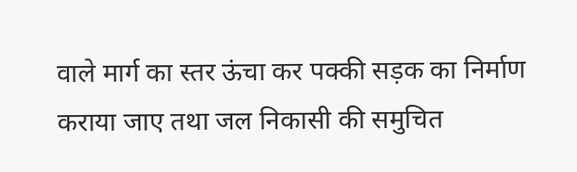वाले मार्ग का स्तर ऊंचा कर पक्की सड़क का निर्माण कराया जाए तथा जल निकासी की समुचित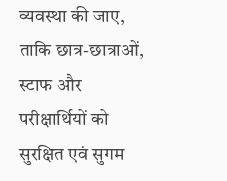व्यवस्था की जाए, ताकि छात्र-छात्राओं, स्टाफ और परीक्षार्थियों को सुरक्षित एवं सुगम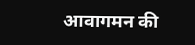आवागमन की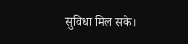सुविधा मिल सके।